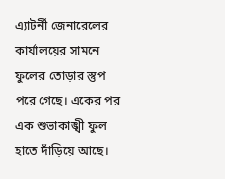এ্যাটর্নী জেনারেলের কার্যালয়ের সামনে ফুলের তোড়ার স্তুপ পরে গেছে। একের পর এক শুভাকাঙ্খী ফুল হাতে দাঁড়িয়ে আছে।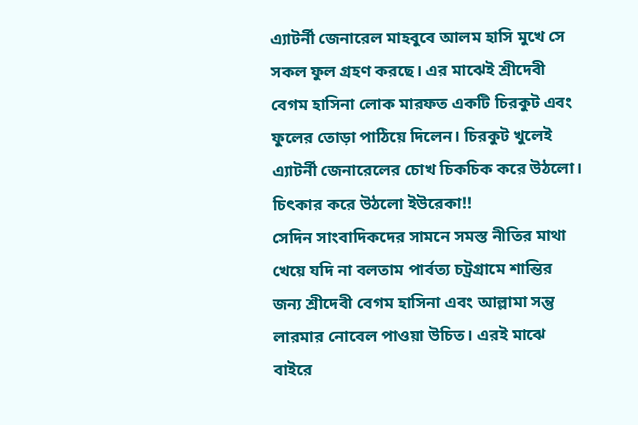এ্যাটর্নী জেনারেল মাহবুবে আলম হাসি মুখে সে সকল ফুল গ্রহণ করছে। এর মাঝেই শ্রীদেবী বেগম হাসিনা লোক মারফত একটি চিরকুট এবং ফুলের তোড়া পাঠিয়ে দিলেন। চিরকুট খুলেই এ্যাটর্নী জেনারেলের চোখ চিকচিক করে উঠলো। চিৎকার করে উঠলো ইউরেকা!!
সেদিন সাংবাদিকদের সামনে সমস্ত নীতির মাথা খেয়ে যদি না বলতাম পার্বত্য চট্রগ্রামে শান্তির জন্য শ্রীদেবী বেগম হাসিনা এবং আল্লামা সন্তু লারমার নোবেল পাওয়া উচিত। এরই মাঝে বাইরে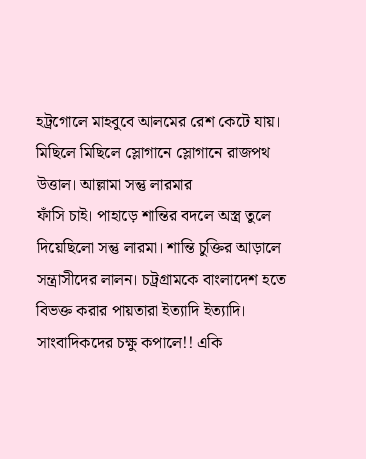হট্রগোলে মাহবুবে আলমের রেশ কেটে যায়।
মিছিলে মিছিলে স্লোগানে স্লোগানে রাজপথ উত্তাল। আল্লামা সন্তু লারমার
ফাঁসি চাই। পাহাড়ে শান্তির বদলে অস্ত্র তুলে দিয়েছিলো সন্তু লারমা। শান্তি চুক্তির আড়ালে সন্ত্রাসীদের লালন। চট্রগ্রামকে বাংলাদেশ হতে বিভক্ত করার পায়তারা ইত্যাদি ইত্যাদি।
সাংবাদিকদের চক্ষু কপালে!! একি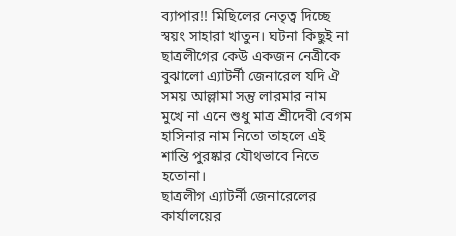ব্যাপার!! মিছিলের নেতৃত্ব দিচ্ছে স্বয়ং সাহারা খাতুন। ঘটনা কিছুই না ছাত্রলীগের কেউ একজন নেত্রীকে বুঝালো এ্যাটর্নী জেনারেল যদি ঐ সময় আল্লামা সন্তু লারমার নাম মুখে না এনে শুধু মাত্র শ্রীদেবী বেগম হাসিনার নাম নিতো তাহলে এই শান্তি পুরষ্কার যৌথভাবে নিতে হতোনা।
ছাত্রলীগ এ্যাটর্নী জেনারেলের কার্যালয়ের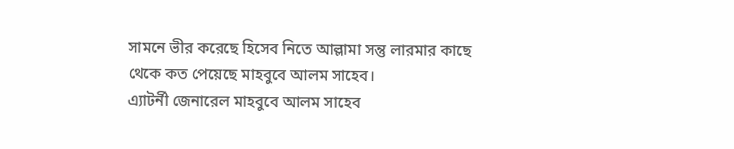সামনে ভীর করেছে হিসেব নিতে আল্লামা সন্তু লারমার কাছে থেকে কত পেয়েছে মাহবুবে আলম সাহেব।
এ্যাটর্নী জেনারেল মাহবুবে আলম সাহেব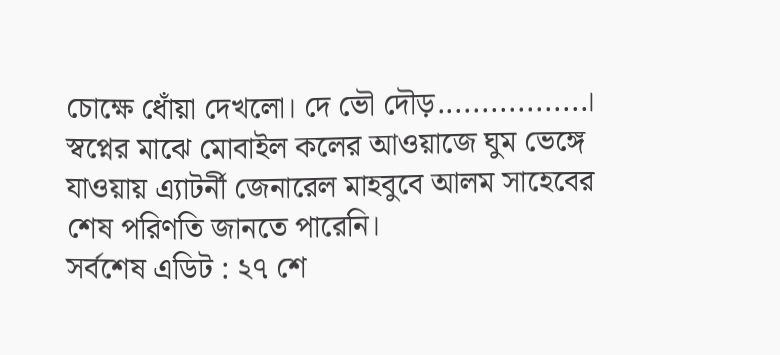চোক্ষে ধোঁয়া দেখলো। দে ভৌ দৌড়.................।
স্বপ্নের মাঝে মোবাইল কলের আওয়াজে ঘুম ভেঙ্গে যাওয়ায় এ্যাটর্নী জেনারেল মাহবুবে আলম সাহেবের শেষ পরিণতি জানতে পারেনি।
সর্বশেষ এডিট : ২৭ শে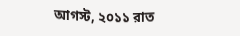আগস্ট, ২০১১ রাত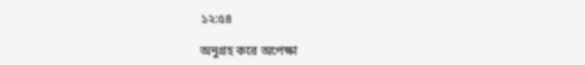১২:৫৪

অনুগ্রহ করে অপেক্ষা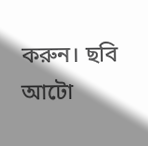করুন। ছবি আটো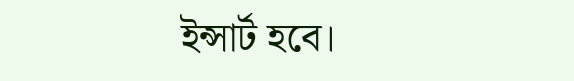ইন্সার্ট হবে।